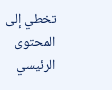تخطي إلى المحتوى الرئيسي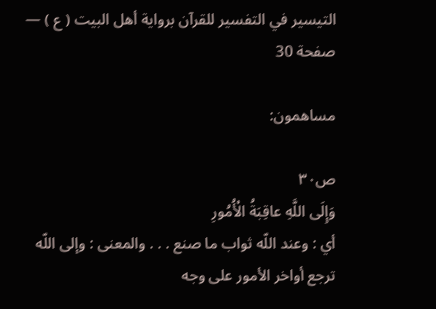التيسير في التفسير للقرآن برواية أهل البيت ( ع ) — صفحة 30

مساهمون:

ص٣٠
وَإِلَى اللَّهِ عاقِبَةُ الْأُمُورِ
أي : وعند اللّه ثواب ما صنع . . . والمعنى : وإلى اللّه ترجع أواخر الأمور على وجه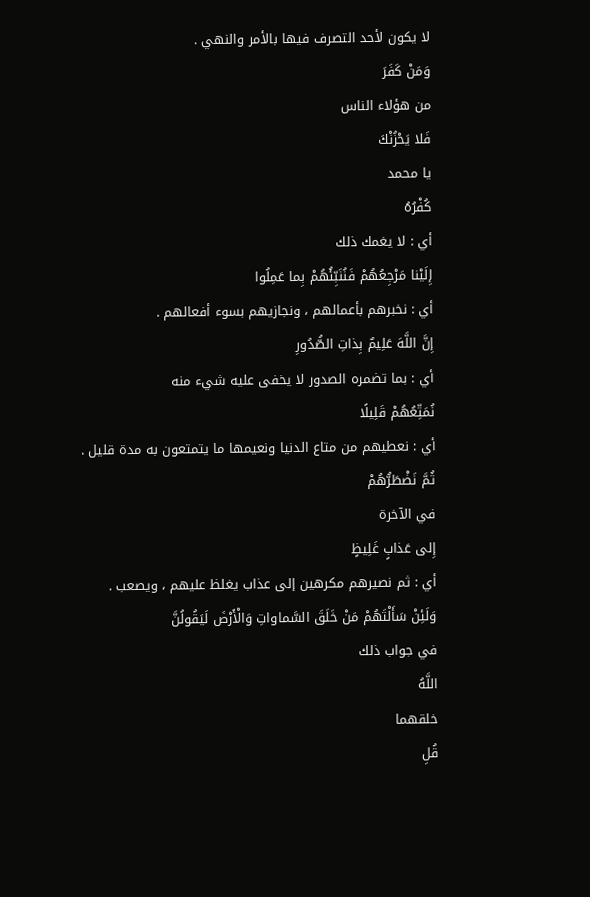لا يكون لأحد التصرف فيها بالأمر والنهي .
وَمَنْ كَفَرَ
من هؤلاء الناس
فَلا يَحْزُنْكَ
يا محمد
كُفْرُهُ
أي : لا يغمك ذلك
إِلَيْنا مَرْجِعُهُمْ فَنُنَبِّئُهُمْ بِما عَمِلُوا
أي : نخبرهم بأعمالهم ، ونجازيهم بسوء أفعالهم .
إِنَّ اللَّهَ عَلِيمٌ بِذاتِ الصُّدُورِ
أي : بما تضمره الصدور لا يخفى عليه شيء منه
نُمَتِّعُهُمْ قَلِيلًا
أي : نعطيهم من متاع الدنيا ونعيمها ما يتمتعون به مدة قليل .
ثُمَّ نَضْطَرُّهُمْ
في الآخرة
إِلى عَذابٍ غَلِيظٍ
أي : ثم نصيرهم مكرهين إلى عذاب يغلظ عليهم ، ويصعب .
وَلَئِنْ سَأَلْتَهُمْ مَنْ خَلَقَ السَّماواتِ وَالْأَرْضَ لَيَقُولُنَّ
في جواب ذلك
اللَّهُ
خلقهما
قُلِ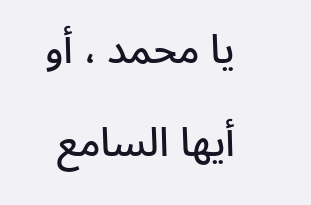يا محمد ، أو أيها السامع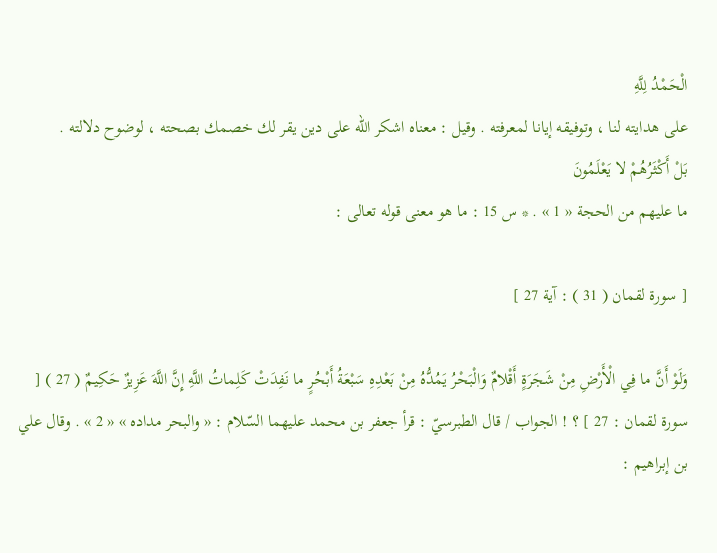الْحَمْدُ لِلَّهِ
على هدايته لنا ، وتوفيقه إيانا لمعرفته . وقيل : معناه اشكر اللّه على دين يقر لك خصمك بصحته ، لوضوح دلالته .
بَلْ أَكْثَرُهُمْ لا يَعْلَمُونَ
ما عليهم من الحجة « 1 » . * س 15 : ما هو معنى قوله تعالى :

[ سورة لقمان ( 31 ) : آية 27 ]

وَلَوْ أَنَّ ما فِي الْأَرْضِ مِنْ شَجَرَةٍ أَقْلامٌ وَالْبَحْرُ يَمُدُّهُ مِنْ بَعْدِهِ سَبْعَةُ أَبْحُرٍ ما نَفِدَتْ كَلِماتُ اللَّهِ إِنَّ اللَّهَ عَزِيزٌ حَكِيمٌ ( 27 ) [ سورة لقمان : 27 ] ؟ ! الجواب / قال الطبرسيّ : قرأ جعفر بن محمد عليهما السّلام : « والبحر مداده » « 2 » . وقال علي بن إبراهيم :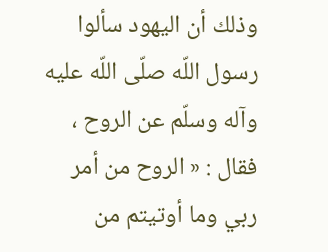وذلك أن اليهود سألوا رسول اللّه صلّى اللّه عليه وآله وسلّم عن الروح ، فقال : « الروح من أمر ربي وما أوتيتم من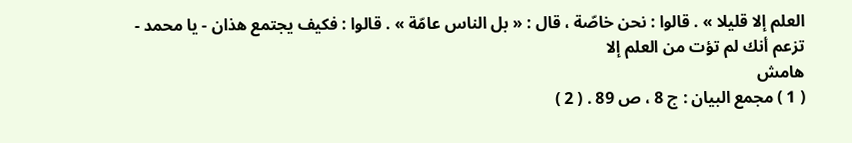العلم إلا قليلا » . قالوا : نحن خاصّة ، قال : « بل الناس عامّة » . قالوا : فكيف يجتمع هذان - يا محمد - تزعم أنك لم تؤت من العلم إلا
هامش
( 1 ) مجمع البيان : ج 8 ، ص 89 . ( 2 )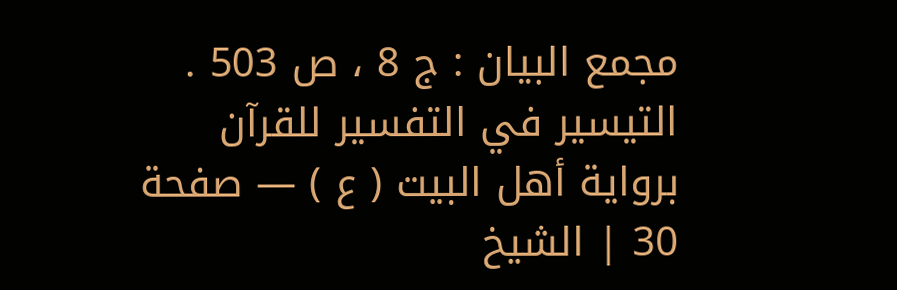مجمع البيان : ج 8 ، ص 503 .
التيسير في التفسير للقرآن برواية أهل البيت ( ع ) — صفحة 30 | الشيخ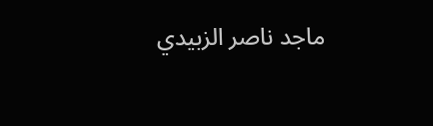ماجد ناصر الزبيدي